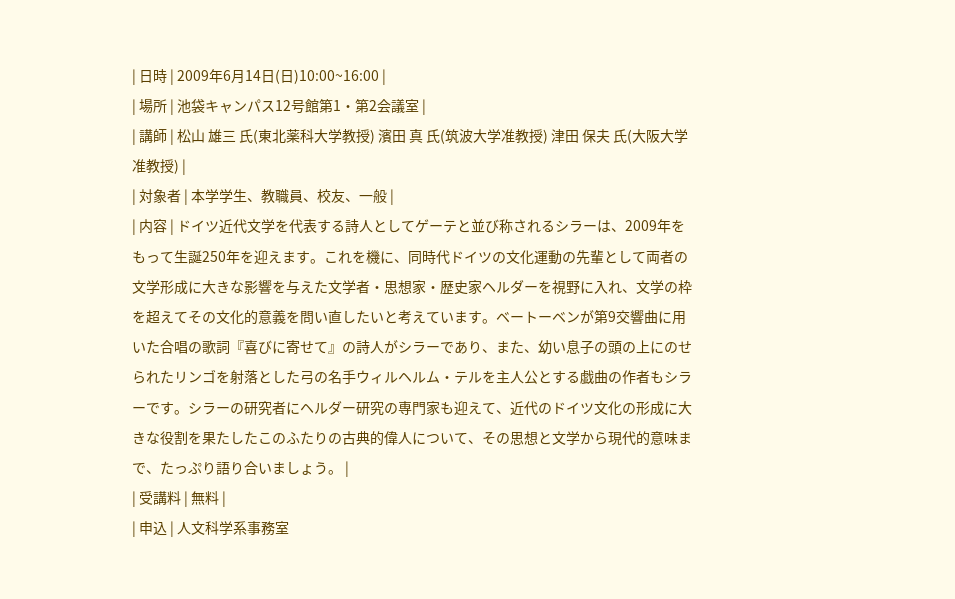| 日時 | 2009年6月14日(日)10:00~16:00 |
| 場所 | 池袋キャンパス12号館第1・第2会議室 |
| 講師 | 松山 雄三 氏(東北薬科大学教授) 濱田 真 氏(筑波大学准教授) 津田 保夫 氏(大阪大学准教授) |
| 対象者 | 本学学生、教職員、校友、一般 |
| 内容 | ドイツ近代文学を代表する詩人としてゲーテと並び称されるシラーは、2009年をもって生誕250年を迎えます。これを機に、同時代ドイツの文化運動の先輩として両者の文学形成に大きな影響を与えた文学者・思想家・歴史家ヘルダーを視野に入れ、文学の枠を超えてその文化的意義を問い直したいと考えています。ベートーベンが第9交響曲に用いた合唱の歌詞『喜びに寄せて』の詩人がシラーであり、また、幼い息子の頭の上にのせられたリンゴを射落とした弓の名手ウィルヘルム・テルを主人公とする戯曲の作者もシラーです。シラーの研究者にヘルダー研究の専門家も迎えて、近代のドイツ文化の形成に大きな役割を果たしたこのふたりの古典的偉人について、その思想と文学から現代的意味まで、たっぷり語り合いましょう。 |
| 受講料 | 無料 |
| 申込 | 人文科学系事務室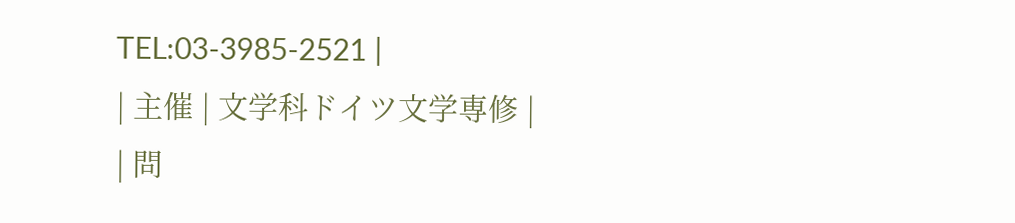TEL:03-3985-2521 |
| 主催 | 文学科ドイツ文学専修 |
| 問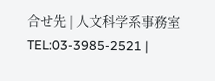合せ先 | 人文科学系事務室 TEL:03-3985-2521 |